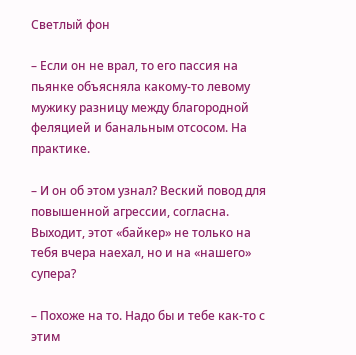Светлый фон

– Если он не врал, то его пассия на пьянке объясняла какому-то левому мужику разницу между благородной феляцией и банальным отсосом. На практике.

– И он об этом узнал? Веский повод для повышенной агрессии, согласна. Выходит, этот «байкер» не только на тебя вчера наехал, но и на «нашего» супера?

– Похоже на то. Надо бы и тебе как-то с этим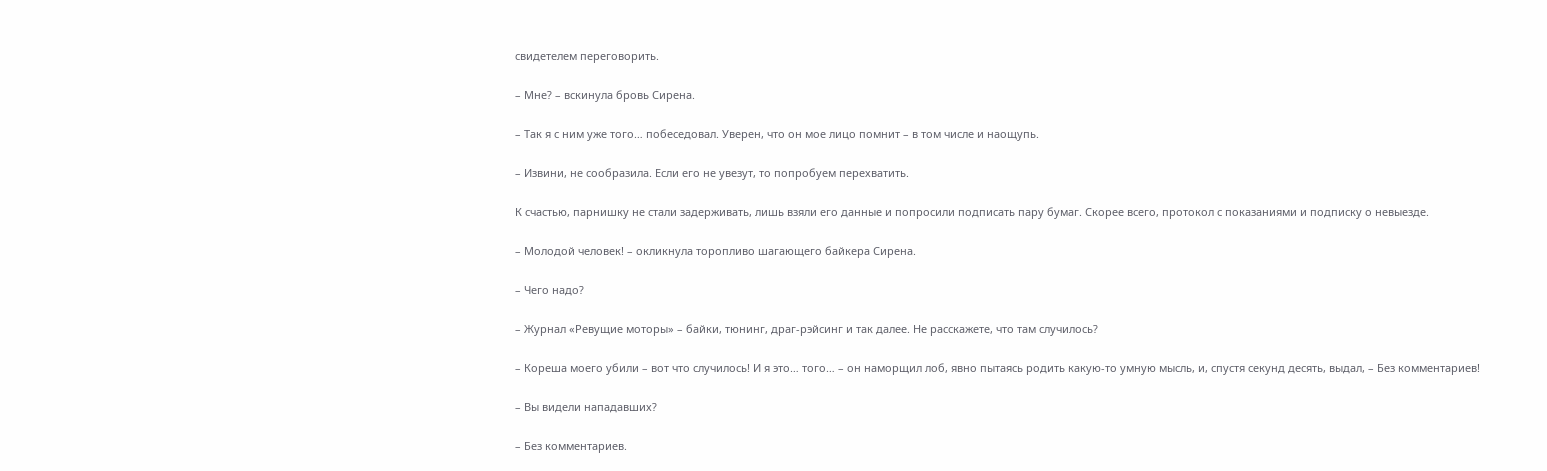свидетелем переговорить.

– Мне? – вскинула бровь Сирена.

– Так я с ним уже того… побеседовал. Уверен, что он мое лицо помнит – в том числе и наощупь.

– Извини, не сообразила. Если его не увезут, то попробуем перехватить.

К счастью, парнишку не стали задерживать, лишь взяли его данные и попросили подписать пару бумаг. Скорее всего, протокол с показаниями и подписку о невыезде.

– Молодой человек! – окликнула торопливо шагающего байкера Сирена.

– Чего надо?

– Журнал «Ревущие моторы» – байки, тюнинг, драг-рэйсинг и так далее. Не расскажете, что там случилось?

– Кореша моего убили – вот что случилось! И я это… того… – он наморщил лоб, явно пытаясь родить какую-то умную мысль, и, спустя секунд десять, выдал, – Без комментариев!

– Вы видели нападавших?

– Без комментариев.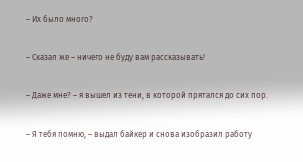– Их было много?

– Сказал же – ничего не буду вам рассказывать!

– Даже мне? – я вышел из тени, в которой прятался до сих пор.

– Я тебя помню, – выдал байкер и снова изобразил работу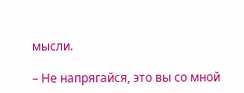мысли.

– Не напрягайся, это вы со мной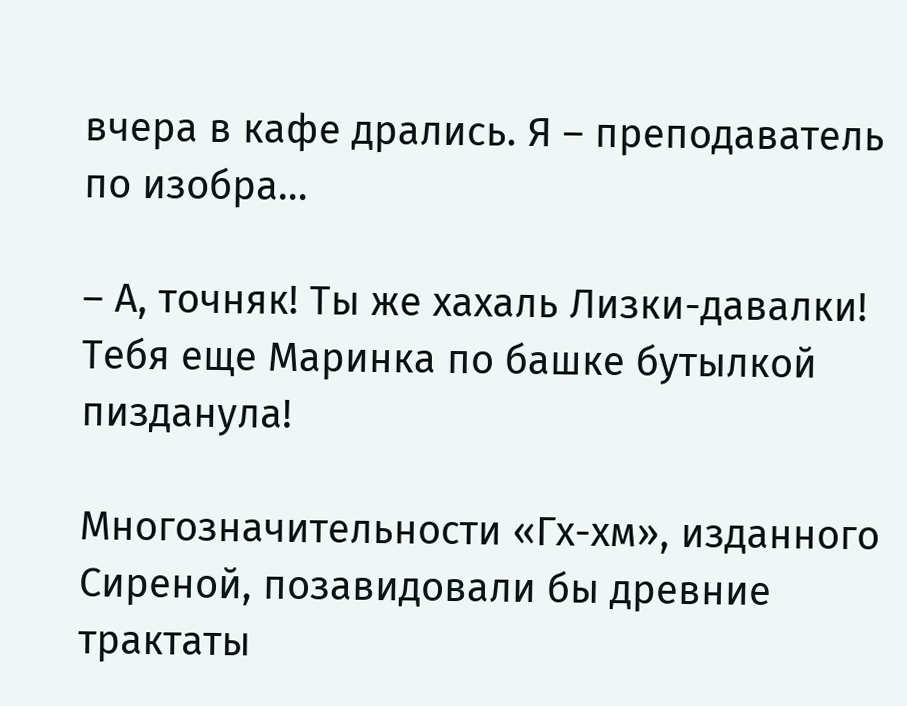вчера в кафе дрались. Я – преподаватель по изобра…

– А, точняк! Ты же хахаль Лизки-давалки! Тебя еще Маринка по башке бутылкой пизданула!

Многозначительности «Гх-хм», изданного Сиреной, позавидовали бы древние трактаты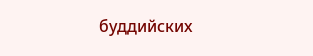буддийских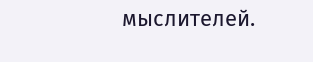мыслителей.